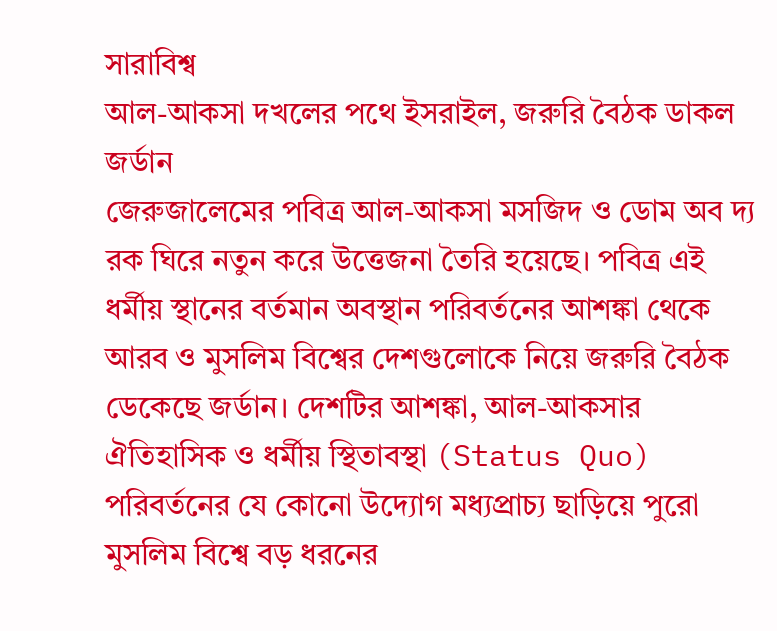সারাবিশ্ব
আল-আকসা দখলের পথে ইসরাইল, জরুরি বৈঠক ডাকল জর্ডান
জেরুজালেমের পবিত্র আল-আকসা মসজিদ ও ডোম অব দ্য রক ঘিরে নতুন করে উত্তেজনা তৈরি হয়েছে। পবিত্র এই ধর্মীয় স্থানের বর্তমান অবস্থান পরিবর্তনের আশঙ্কা থেকে আরব ও মুসলিম বিশ্বের দেশগুলোকে নিয়ে জরুরি বৈঠক ডেকেছে জর্ডান। দেশটির আশঙ্কা, আল-আকসার ঐতিহাসিক ও ধর্মীয় স্থিতাবস্থা (Status Quo) পরিবর্তনের যে কোনো উদ্যোগ মধ্যপ্রাচ্য ছাড়িয়ে পুরো মুসলিম বিশ্বে বড় ধরনের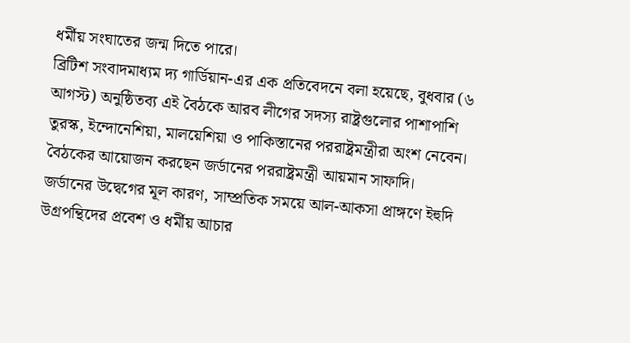ধর্মীয় সংঘাতের জন্ম দিতে পারে।
ব্রিটিশ সংবাদমাধ্যম দ্য গার্ডিয়ান-এর এক প্রতিবেদনে বলা হয়েছে, বুধবার (৬ আগস্ট) অনুষ্ঠিতব্য এই বৈঠকে আরব লীগের সদস্য রাষ্ট্রগুলোর পাশাপাশি তুরস্ক, ইন্দোনেশিয়া, মালয়েশিয়া ও পাকিস্তানের পররাষ্ট্রমন্ত্রীরা অংশ নেবেন। বৈঠকের আয়োজন করছেন জর্ডানের পররাষ্ট্রমন্ত্রী আয়মান সাফাদি।
জর্ডানের উদ্বেগের মূল কারণ, সাম্প্রতিক সময়ে আল-আকসা প্রাঙ্গণে ইহুদি উগ্রপন্থিদের প্রবেশ ও ধর্মীয় আচার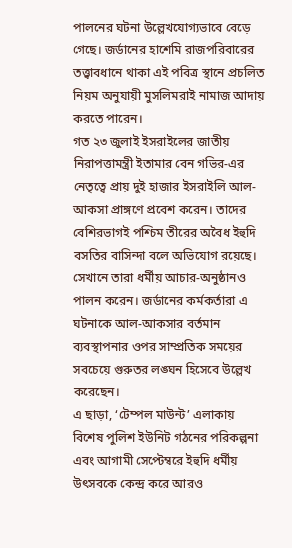পালনের ঘটনা উল্লেখযোগ্যভাবে বেড়ে গেছে। জর্ডানের হাশেমি রাজপরিবারের তত্ত্বাবধানে থাকা এই পবিত্র স্থানে প্রচলিত নিয়ম অনুযায়ী মুসলিমরাই নামাজ আদায় করতে পারেন।
গত ২৩ জুলাই ইসরাইলের জাতীয় নিরাপত্তামন্ত্রী ইতামার বেন গভির-এর নেতৃত্বে প্রায় দুই হাজার ইসরাইলি আল-আকসা প্রাঙ্গণে প্রবেশ করেন। তাদের বেশিরভাগই পশ্চিম তীরের অবৈধ ইহুদি বসতির বাসিন্দা বলে অভিযোগ রয়েছে। সেখানে তারা ধর্মীয় আচার-অনুষ্ঠানও পালন করেন। জর্ডানের কর্মকর্তারা এ ঘটনাকে আল-আকসার বর্তমান ব্যবস্থাপনার ওপর সাম্প্রতিক সময়ের সবচেয়ে গুরুতর লঙ্ঘন হিসেবে উল্লেখ করেছেন।
এ ছাড়া, ‘টেম্পল মাউন্ট’ এলাকায় বিশেষ পুলিশ ইউনিট গঠনের পরিকল্পনা এবং আগামী সেপ্টেম্বরে ইহুদি ধর্মীয় উৎসবকে কেন্দ্র করে আরও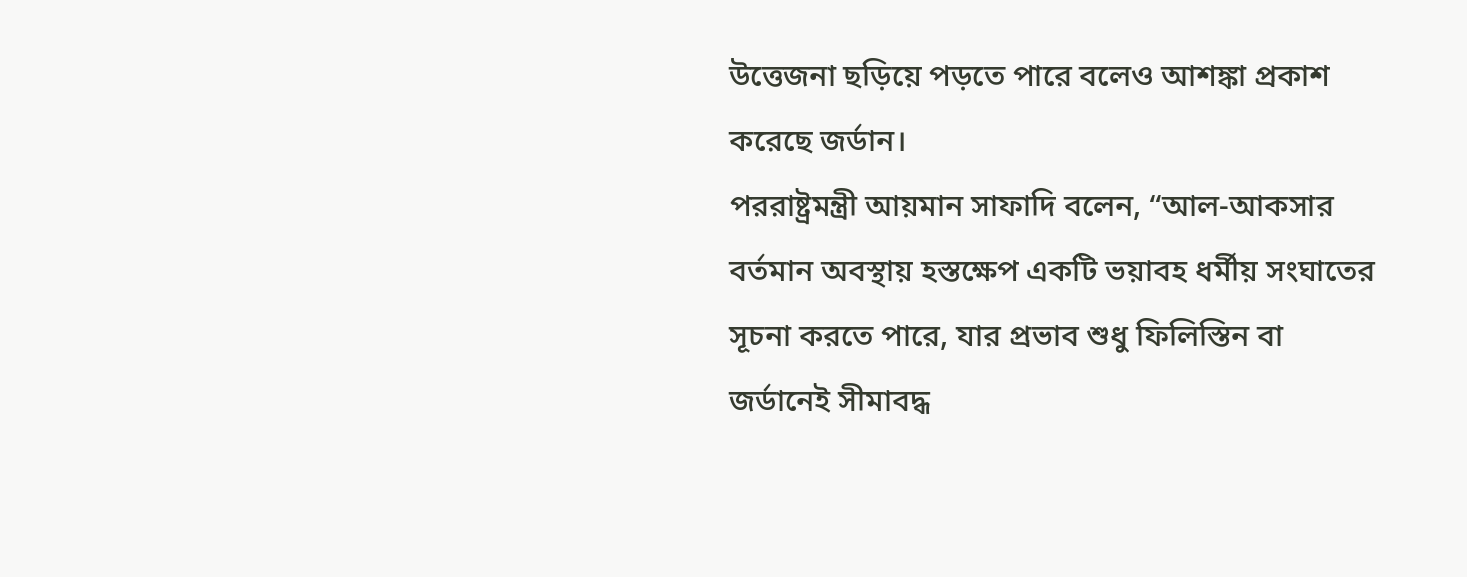উত্তেজনা ছড়িয়ে পড়তে পারে বলেও আশঙ্কা প্রকাশ করেছে জর্ডান।
পররাষ্ট্রমন্ত্রী আয়মান সাফাদি বলেন, “আল-আকসার বর্তমান অবস্থায় হস্তক্ষেপ একটি ভয়াবহ ধর্মীয় সংঘাতের সূচনা করতে পারে, যার প্রভাব শুধু ফিলিস্তিন বা জর্ডানেই সীমাবদ্ধ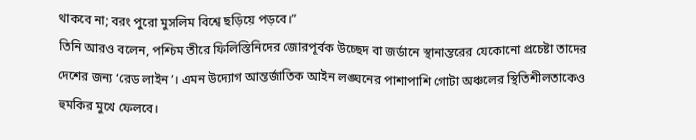থাকবে না; বরং পুরো মুসলিম বিশ্বে ছড়িয়ে পড়বে।”
তিনি আরও বলেন, পশ্চিম তীরে ফিলিস্তিনিদের জোরপূর্বক উচ্ছেদ বা জর্ডানে স্থানান্তরের যেকোনো প্রচেষ্টা তাদের দেশের জন্য ‘রেড লাইন’। এমন উদ্যোগ আন্তর্জাতিক আইন লঙ্ঘনের পাশাপাশি গোটা অঞ্চলের স্থিতিশীলতাকেও হুমকির মুখে ফেলবে।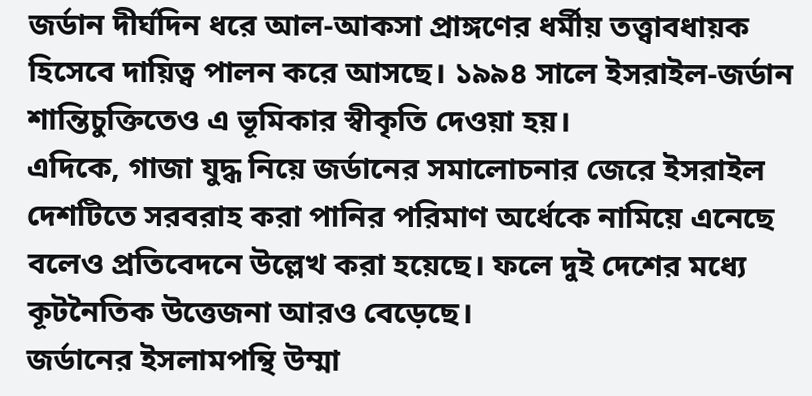জর্ডান দীর্ঘদিন ধরে আল-আকসা প্রাঙ্গণের ধর্মীয় তত্ত্বাবধায়ক হিসেবে দায়িত্ব পালন করে আসছে। ১৯৯৪ সালে ইসরাইল-জর্ডান শান্তিচুক্তিতেও এ ভূমিকার স্বীকৃতি দেওয়া হয়।
এদিকে, গাজা যুদ্ধ নিয়ে জর্ডানের সমালোচনার জেরে ইসরাইল দেশটিতে সরবরাহ করা পানির পরিমাণ অর্ধেকে নামিয়ে এনেছে বলেও প্রতিবেদনে উল্লেখ করা হয়েছে। ফলে দুই দেশের মধ্যে কূটনৈতিক উত্তেজনা আরও বেড়েছে।
জর্ডানের ইসলামপন্থি উম্মা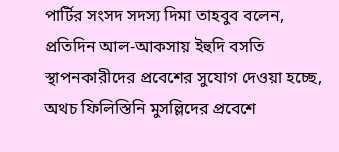পার্টির সংসদ সদস্য দিমা তাহবুব বলেন, প্রতিদিন আল-আকসায় ইহুদি বসতি স্থাপনকারীদের প্রবেশের সুযোগ দেওয়া হচ্ছে, অথচ ফিলিস্তিনি মুসল্লিদের প্রবেশে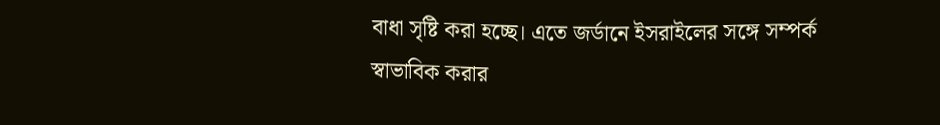বাধা সৃষ্টি করা হচ্ছে। এতে জর্ডানে ইসরাইলের সঙ্গে সম্পর্ক স্বাভাবিক করার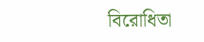বিরোধিতা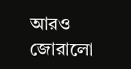আরও জোরালো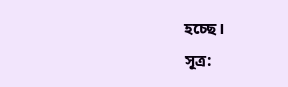হচ্ছে।
সূত্র: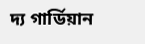দ্য গার্ডিয়ান